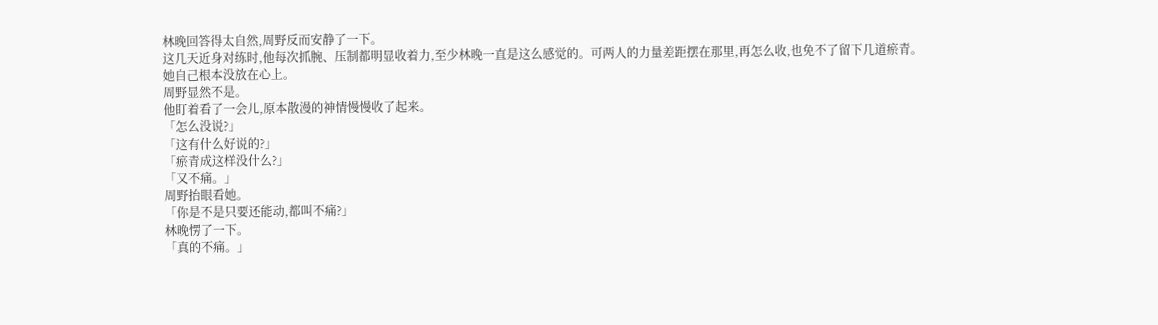林晚回答得太自然,周野反而安静了一下。
这几天近身对练时,他每次抓腕、压制都明显收着力,至少林晚一直是这么感觉的。可两人的力量差距摆在那里,再怎么收,也免不了留下几道瘀青。
她自己根本没放在心上。
周野显然不是。
他盯着看了一会儿,原本散漫的神情慢慢收了起来。
「怎么没说?」
「这有什么好说的?」
「瘀青成这样没什么?」
「又不痛。」
周野抬眼看她。
「你是不是只要还能动,都叫不痛?」
林晚愣了一下。
「真的不痛。」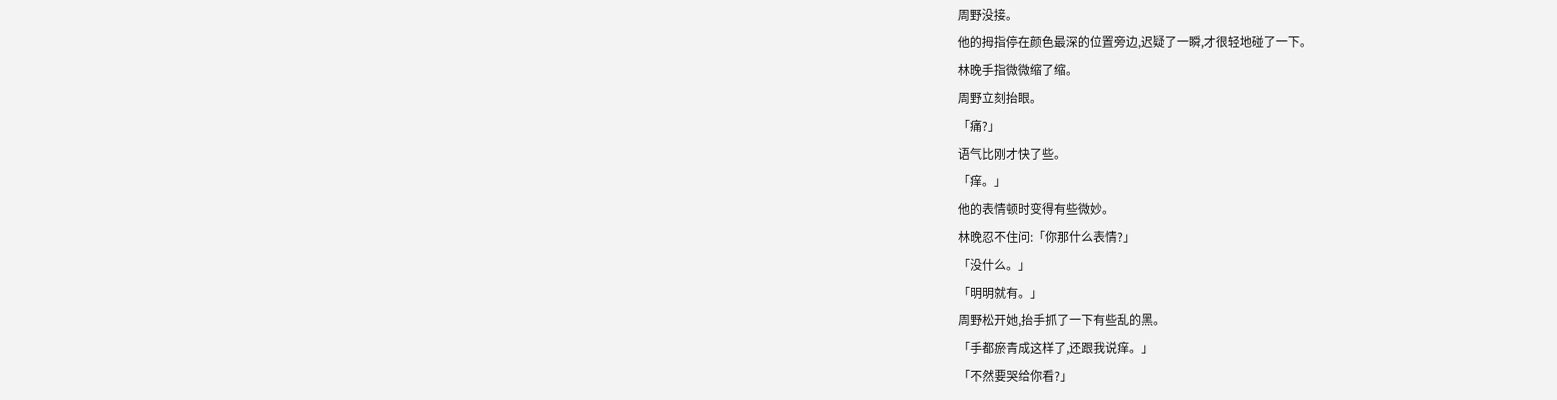周野没接。
他的拇指停在颜色最深的位置旁边,迟疑了一瞬,才很轻地碰了一下。
林晚手指微微缩了缩。
周野立刻抬眼。
「痛?」
语气比刚才快了些。
「痒。」
他的表情顿时变得有些微妙。
林晚忍不住问:「你那什么表情?」
「没什么。」
「明明就有。」
周野松开她,抬手抓了一下有些乱的黑。
「手都瘀青成这样了,还跟我说痒。」
「不然要哭给你看?」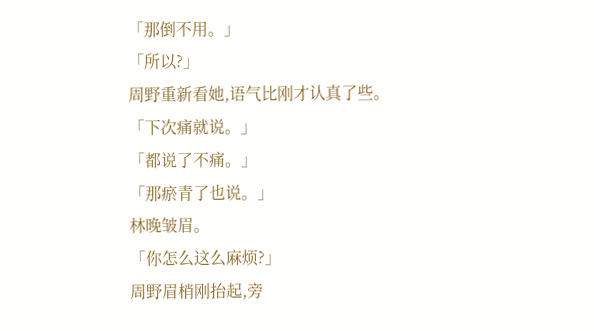「那倒不用。」
「所以?」
周野重新看她,语气比刚才认真了些。
「下次痛就说。」
「都说了不痛。」
「那瘀青了也说。」
林晚皱眉。
「你怎么这么麻烦?」
周野眉梢刚抬起,旁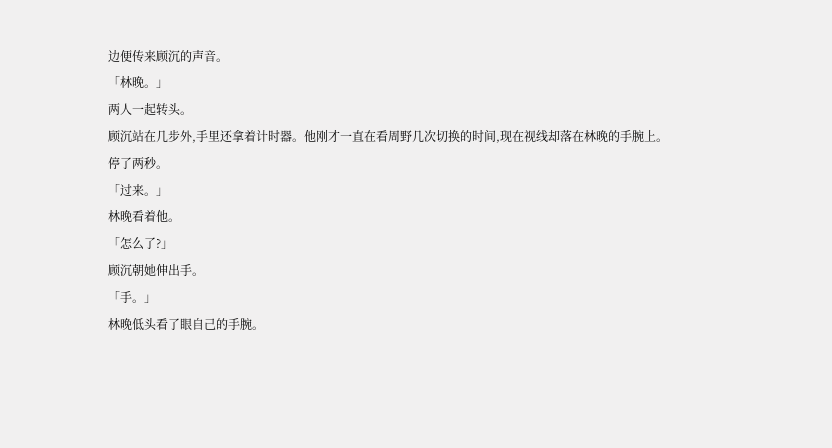边便传来顾沉的声音。
「林晚。」
两人一起转头。
顾沉站在几步外,手里还拿着计时器。他刚才一直在看周野几次切换的时间,现在视线却落在林晚的手腕上。
停了两秒。
「过来。」
林晚看着他。
「怎么了?」
顾沉朝她伸出手。
「手。」
林晚低头看了眼自己的手腕。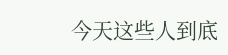今天这些人到底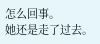怎么回事。
她还是走了过去。